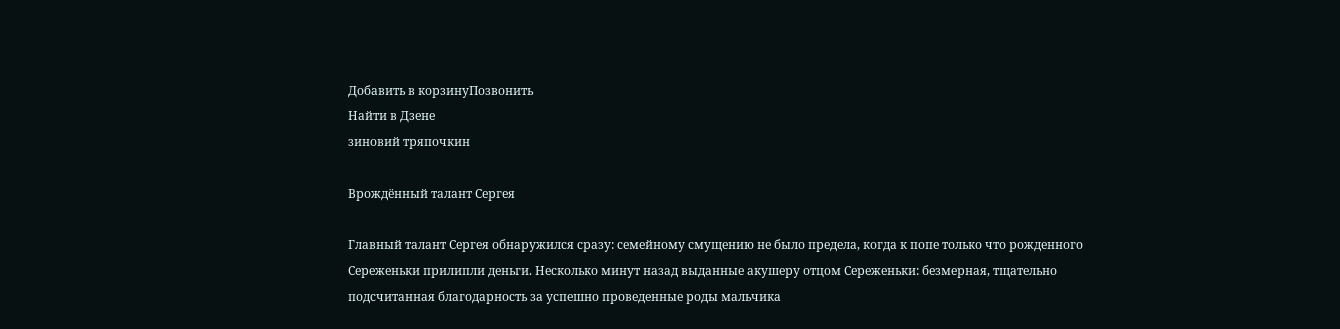Добавить в корзинуПозвонить
Найти в Дзене
зиновий тряпочкин

Врождённый талант Сергея

Главный талант Сергея обнаружился сразу: семейному смущению не было предела, когда к попе только что рожденного Сереженьки прилипли деньги. Несколько минут назад выданные акушеру отцом Сереженьки: безмерная, тщательно подсчитанная благодарность за успешно проведенные роды мальчика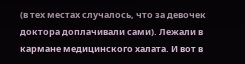(в тех местах случалось, что за девочек доктора доплачивали сами). Лежали в кармане медицинского халата. И вот в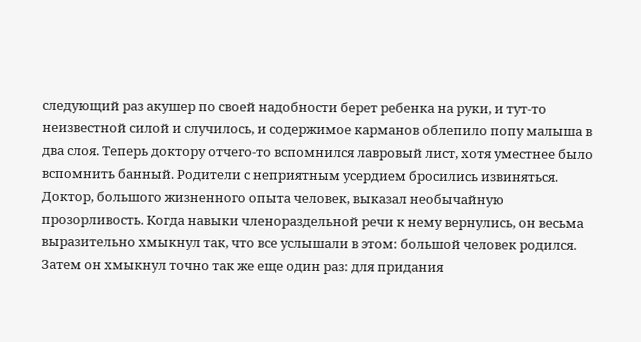следующий раз акушер по своей надобности берет ребенка на руки, и тут-то неизвестной силой и случилось, и содержимое карманов облепило попу малыша в два слоя. Теперь доктору отчего-то вспомнился лавровый лист, хотя уместнее было вспомнить банный. Родители с неприятным усердием бросились извиняться. Доктор, большого жизненного опыта человек, выказал необычайную прозорливость. Когда навыки членораздельной речи к нему вернулись, он весьма выразительно хмыкнул так, что все услышали в этом: большой человек родился. Затем он хмыкнул точно так же еще один раз: для придания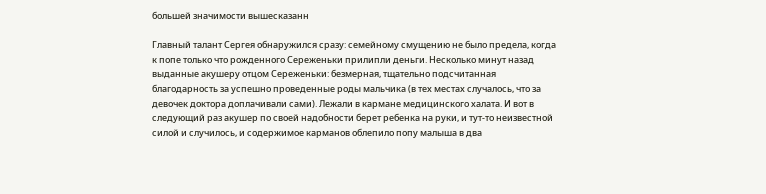большей значимости вышесказанн

Главный талант Сергея обнаружился сразу: семейному смущению не было предела, когда к попе только что рожденного Сереженьки прилипли деньги. Несколько минут назад выданные акушеру отцом Сереженьки: безмерная, тщательно подсчитанная благодарность за успешно проведенные роды мальчика (в тех местах случалось, что за девочек доктора доплачивали сами). Лежали в кармане медицинского халата. И вот в следующий раз акушер по своей надобности берет ребенка на руки, и тут-то неизвестной силой и случилось, и содержимое карманов облепило попу малыша в два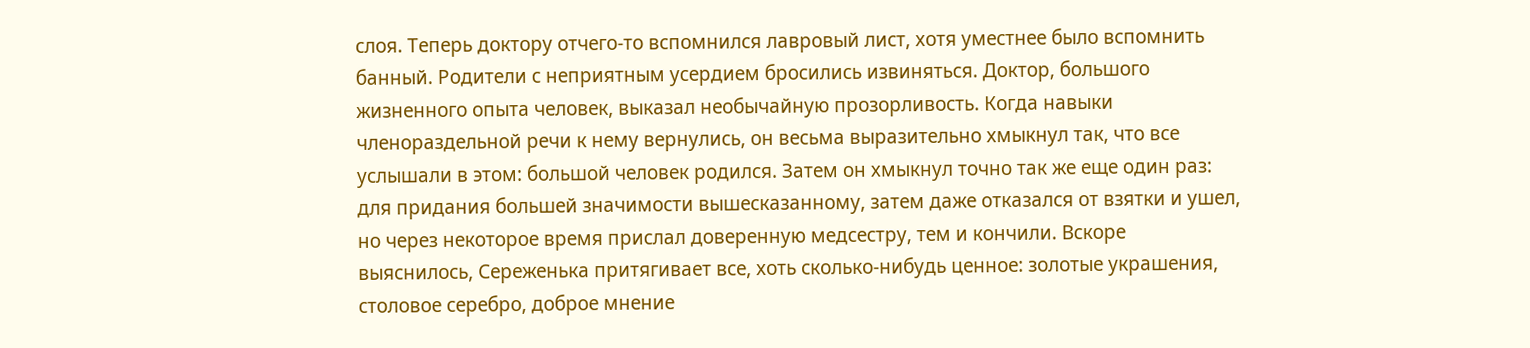слоя. Теперь доктору отчего-то вспомнился лавровый лист, хотя уместнее было вспомнить банный. Родители с неприятным усердием бросились извиняться. Доктор, большого жизненного опыта человек, выказал необычайную прозорливость. Когда навыки членораздельной речи к нему вернулись, он весьма выразительно хмыкнул так, что все услышали в этом: большой человек родился. Затем он хмыкнул точно так же еще один раз: для придания большей значимости вышесказанному, затем даже отказался от взятки и ушел, но через некоторое время прислал доверенную медсестру, тем и кончили. Вскоре выяснилось, Сереженька притягивает все, хоть сколько-нибудь ценное: золотые украшения, столовое серебро, доброе мнение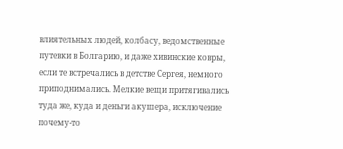влиятельных людей, колбасу, ведомственные путевки в Болгарию, и даже хивинские ковры, если те встречались в детстве Сергея, немного приподнимались. Мелкие вещи притягивались туда же, куда и деньги акушера, исключение почему-то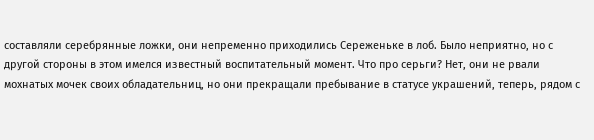составляли серебрянные ложки, они непременно приходились Сереженьке в лоб. Было неприятно, но с другой стороны в этом имелся известный воспитательный момент. Что про серьги? Нет, они не рвали мохнатых мочек своих обладательниц, но они прекращали пребывание в статусе украшений, теперь, рядом с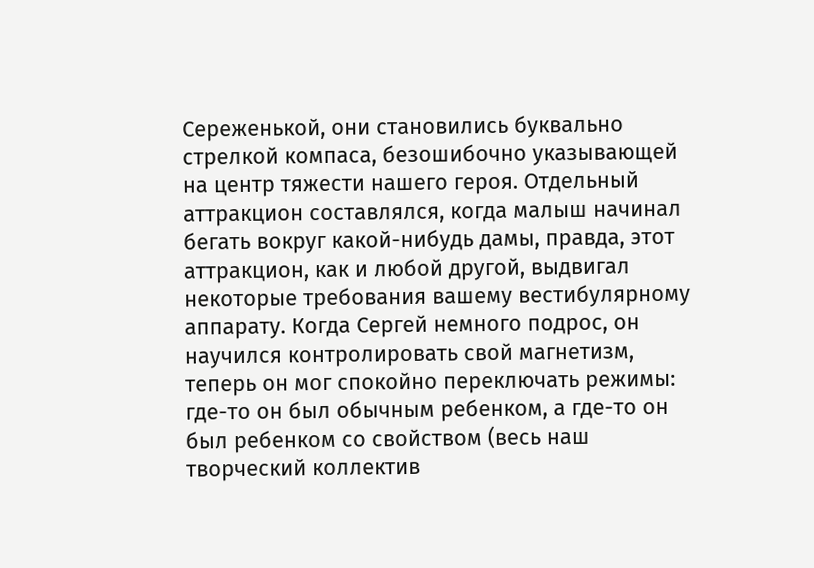Сереженькой, они становились буквально стрелкой компаса, безошибочно указывающей на центр тяжести нашего героя. Отдельный аттракцион составлялся, когда малыш начинал бегать вокруг какой-нибудь дамы, правда, этот аттракцион, как и любой другой, выдвигал некоторые требования вашему вестибулярному аппарату. Когда Сергей немного подрос, он научился контролировать свой магнетизм, теперь он мог спокойно переключать режимы: где-то он был обычным ребенком, а где-то он был ребенком со свойством (весь наш творческий коллектив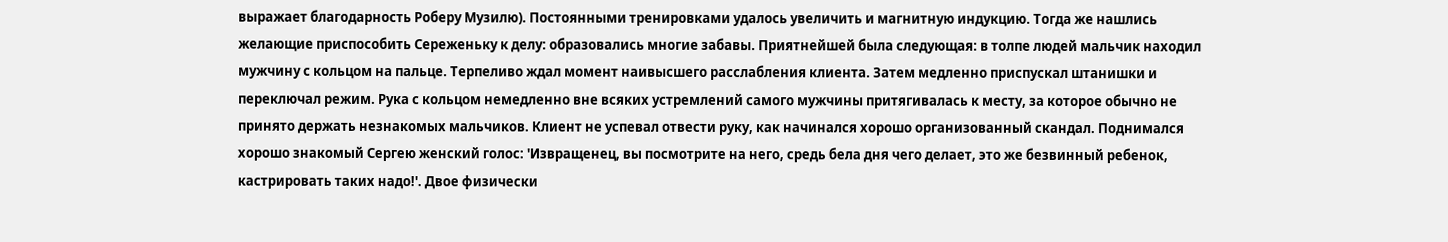выражает благодарность Роберу Музилю). Постоянными тренировками удалось увеличить и магнитную индукцию. Тогда же нашлись желающие приспособить Сереженьку к делу: образовались многие забавы. Приятнейшей была следующая: в толпе людей мальчик находил мужчину с кольцом на пальце. Терпеливо ждал момент наивысшего расслабления клиента. Затем медленно приспускал штанишки и переключал режим. Рука с кольцом немедленно вне всяких устремлений самого мужчины притягивалась к месту, за которое обычно не принято держать незнакомых мальчиков. Клиент не успевал отвести руку, как начинался хорошо организованный скандал. Поднимался хорошо знакомый Сергею женский голос: 'Извращенец, вы посмотрите на него, средь бела дня чего делает, это же безвинный ребенок, кастрировать таких надо!'. Двое физически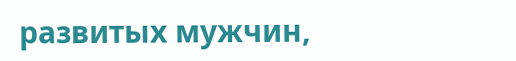развитых мужчин,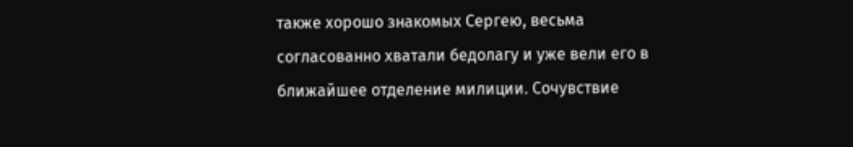также хорошо знакомых Сергею, весьма согласованно хватали бедолагу и уже вели его в ближайшее отделение милиции. Сочувствие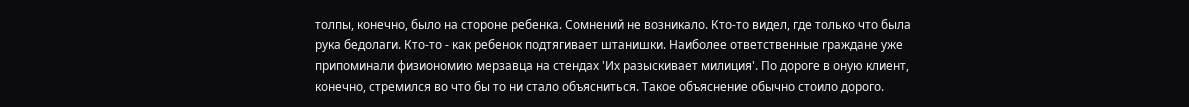толпы, конечно, было на стороне ребенка. Сомнений не возникало. Кто-то видел, где только что была рука бедолаги. Кто-то - как ребенок подтягивает штанишки. Наиболее ответственные граждане уже припоминали физиономию мерзавца на стендах 'Их разыскивает милиция'. По дороге в оную клиент, конечно, стремился во что бы то ни стало объясниться. Такое объяснение обычно стоило дорого.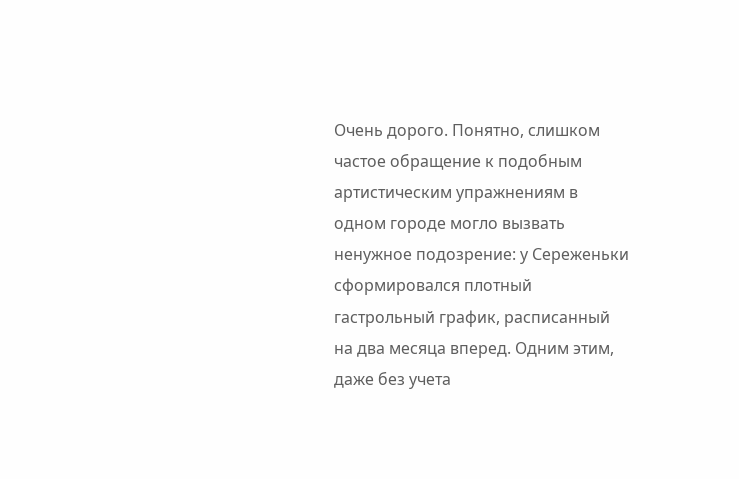Очень дорого. Понятно, слишком частое обращение к подобным артистическим упражнениям в одном городе могло вызвать ненужное подозрение: у Сереженьки сформировался плотный гастрольный график, расписанный на два месяца вперед. Одним этим, даже без учета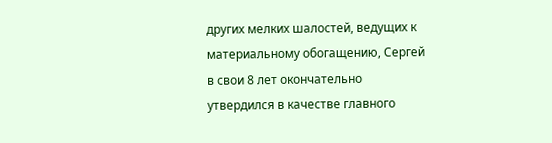других мелких шалостей, ведущих к материальному обогащению, Сергей в свои 8 лет окончательно утвердился в качестве главного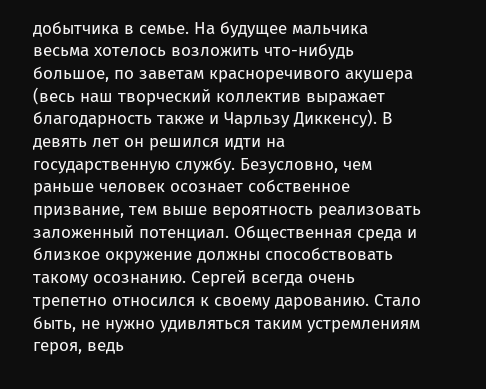добытчика в семье. На будущее мальчика весьма хотелось возложить что-нибудь большое, по заветам красноречивого акушера (весь наш творческий коллектив выражает благодарность также и Чарльзу Диккенсу). В девять лет он решился идти на государственную службу. Безусловно, чем раньше человек осознает собственное призвание, тем выше вероятность реализовать заложенный потенциал. Общественная среда и близкое окружение должны способствовать такому осознанию. Сергей всегда очень трепетно относился к своему дарованию. Стало быть, не нужно удивляться таким устремлениям героя, ведь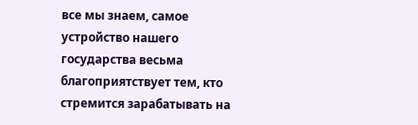все мы знаем, самое устройство нашего государства весьма благоприятствует тем, кто стремится зарабатывать на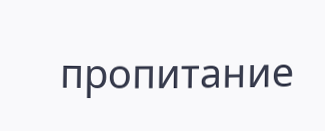пропитание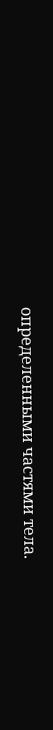определенными частями тела.